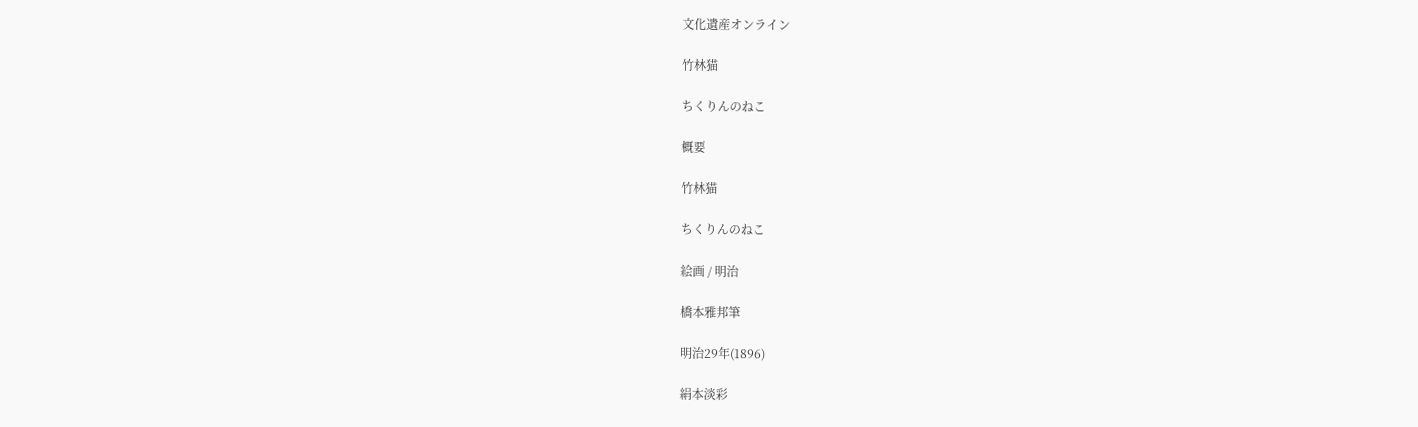文化遺産オンライン

竹林猫

ちくりんのねこ

概要

竹林猫

ちくりんのねこ

絵画 / 明治

橋本雅邦筆

明治29年(1896)

絹本淡彩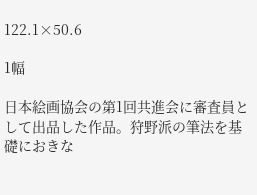122.1×50.6

1幅

日本絵画協会の第1回共進会に審査員として出品した作品。狩野派の筆法を基礎におきな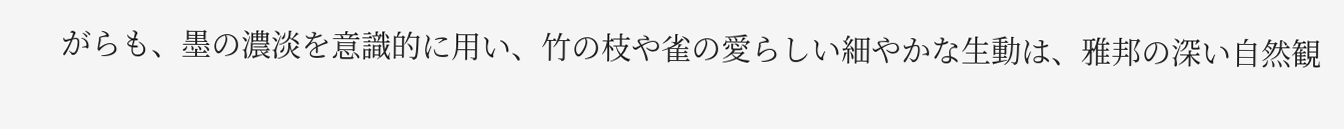がらも、墨の濃淡を意識的に用い、竹の枝や雀の愛らしい細やかな生動は、雅邦の深い自然観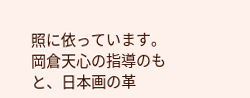照に依っています。岡倉天心の指導のもと、日本画の革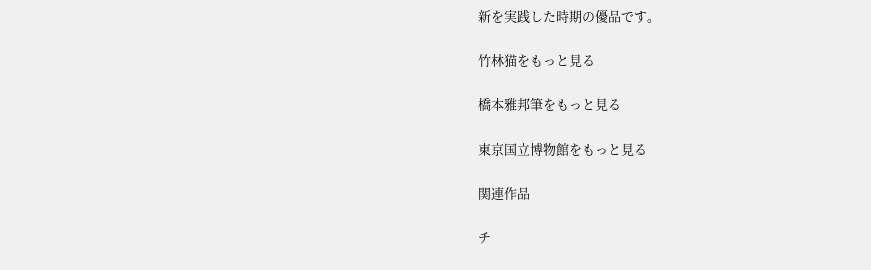新を実践した時期の優品です。

竹林猫をもっと見る

橋本雅邦筆をもっと見る

東京国立博物館をもっと見る

関連作品

チ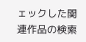ェックした関連作品の検索